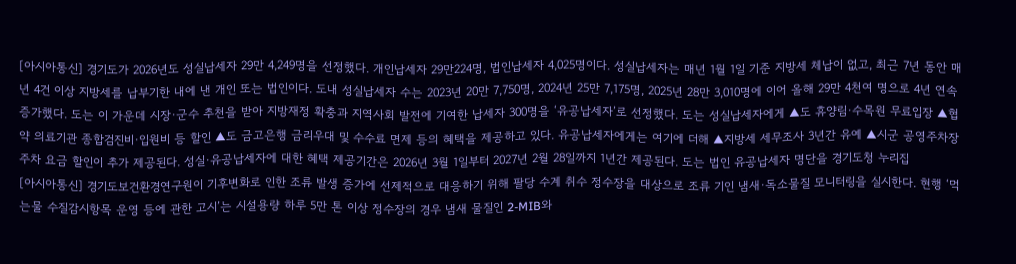[아시아통신] 경기도가 2026년도 성실납세자 29만 4,249명을 선정했다. 개인납세자 29만224명, 법인납세자 4,025명이다. 성실납세자는 매년 1월 1일 기준 지방세 체납이 없고, 최근 7년 동안 매년 4건 이상 지방세를 납부기한 내에 낸 개인 또는 법인이다. 도내 성실납세자 수는 2023년 20만 7,750명, 2024년 25만 7,175명, 2025년 28만 3,010명에 이어 올해 29만 4천여 명으로 4년 연속 증가했다. 도는 이 가운데 시장·군수 추천을 받아 지방재정 확충과 지역사회 발전에 기여한 납세자 300명을 ‘유공납세자’로 선정했다. 도는 성실납세자에게 ▲도 휴양림·수목원 무료입장 ▲협약 의료기관 종합검진비·입원비 등 할인 ▲도 금고은행 금리우대 및 수수료 면제 등의 혜택을 제공하고 있다. 유공납세자에게는 여기에 더해 ▲지방세 세무조사 3년간 유예 ▲시군 공영주차장 주차 요금 할인이 추가 제공된다. 성실·유공납세자에 대한 혜택 제공기간은 2026년 3월 1일부터 2027년 2월 28일까지 1년간 제공된다. 도는 법인 유공납세자 명단을 경기도청 누리집
[아시아통신] 경기도보건환경연구원이 기후변화로 인한 조류 발생 증가에 선제적으로 대응하기 위해 팔당 수계 취수 정수장을 대상으로 조류 기인 냄새·독소물질 모니터링을 실시한다. 현행 ‘먹는물 수질감시항목 운영 등에 관한 고시’는 시설용량 하루 5만 톤 이상 정수장의 경우 냄새 물질인 2-MIB와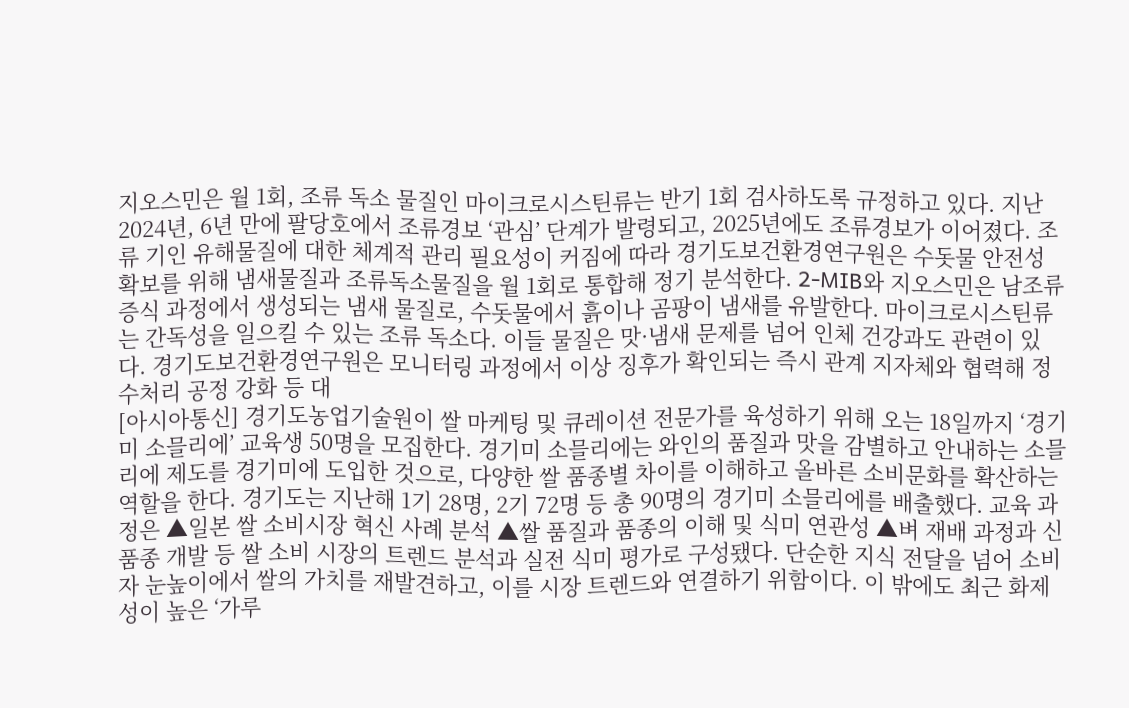지오스민은 월 1회, 조류 독소 물질인 마이크로시스틴류는 반기 1회 검사하도록 규정하고 있다. 지난 2024년, 6년 만에 팔당호에서 조류경보 ‘관심’ 단계가 발령되고, 2025년에도 조류경보가 이어졌다. 조류 기인 유해물질에 대한 체계적 관리 필요성이 커짐에 따라 경기도보건환경연구원은 수돗물 안전성 확보를 위해 냄새물질과 조류독소물질을 월 1회로 통합해 정기 분석한다. 2-MIB와 지오스민은 남조류 증식 과정에서 생성되는 냄새 물질로, 수돗물에서 흙이나 곰팡이 냄새를 유발한다. 마이크로시스틴류는 간독성을 일으킬 수 있는 조류 독소다. 이들 물질은 맛·냄새 문제를 넘어 인체 건강과도 관련이 있다. 경기도보건환경연구원은 모니터링 과정에서 이상 징후가 확인되는 즉시 관계 지자체와 협력해 정수처리 공정 강화 등 대
[아시아통신] 경기도농업기술원이 쌀 마케팅 및 큐레이션 전문가를 육성하기 위해 오는 18일까지 ‘경기미 소믈리에’ 교육생 50명을 모집한다. 경기미 소믈리에는 와인의 품질과 맛을 감별하고 안내하는 소믈리에 제도를 경기미에 도입한 것으로, 다양한 쌀 품종별 차이를 이해하고 올바른 소비문화를 확산하는 역할을 한다. 경기도는 지난해 1기 28명, 2기 72명 등 총 90명의 경기미 소믈리에를 배출했다. 교육 과정은 ▲일본 쌀 소비시장 혁신 사례 분석 ▲쌀 품질과 품종의 이해 및 식미 연관성 ▲벼 재배 과정과 신품종 개발 등 쌀 소비 시장의 트렌드 분석과 실전 식미 평가로 구성됐다. 단순한 지식 전달을 넘어 소비자 눈높이에서 쌀의 가치를 재발견하고, 이를 시장 트렌드와 연결하기 위함이다. 이 밖에도 최근 화제성이 높은 ‘가루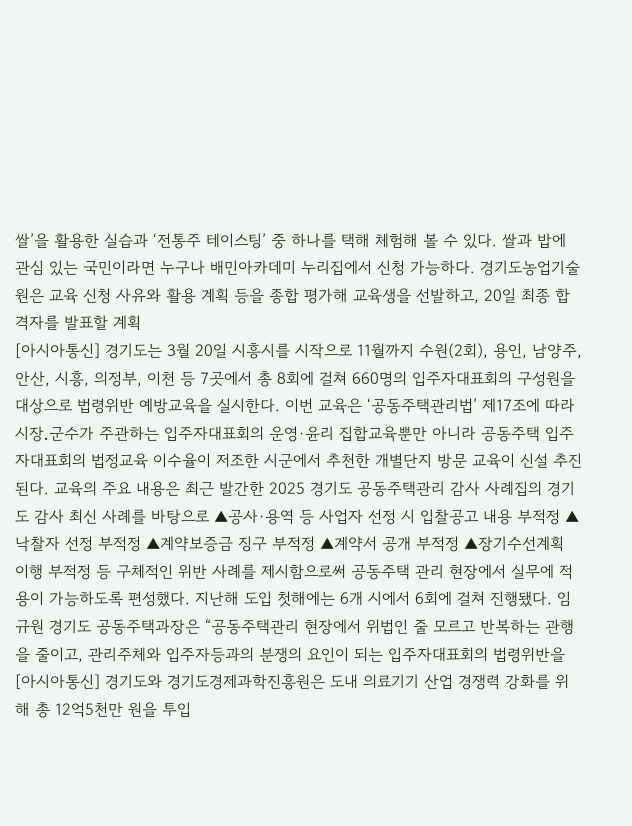쌀’을 활용한 실습과 ‘전통주 테이스팅’ 중 하나를 택해 체험해 볼 수 있다. 쌀과 밥에 관심 있는 국민이라면 누구나 배민아카데미 누리집에서 신청 가능하다. 경기도농업기술원은 교육 신청 사유와 활용 계획 등을 종합 평가해 교육생을 선발하고, 20일 최종 합격자를 발표할 계획
[아시아통신] 경기도는 3월 20일 시흥시를 시작으로 11월까지 수원(2회), 용인, 남양주, 안산, 시흥, 의정부, 이천 등 7곳에서 총 8회에 걸쳐 660명의 입주자대표회의 구성원을 대상으로 법령위반 예방교육을 실시한다. 이번 교육은 ‘공동주택관리법’ 제17조에 따라 시장․군수가 주관하는 입주자대표회의 운영·윤리 집합교육뿐만 아니라 공동주택 입주자대표회의 법정교육 이수율이 저조한 시군에서 추천한 개별단지 방문 교육이 신설 추진된다. 교육의 주요 내용은 최근 발간한 2025 경기도 공동주택관리 감사 사례집의 경기도 감사 최신 사례를 바탕으로 ▲공사·용역 등 사업자 선정 시 입찰공고 내용 부적정 ▲낙찰자 선정 부적정 ▲계약보증금 징구 부적정 ▲계약서 공개 부적정 ▲장기수선계획 이행 부적정 등 구체적인 위반 사례를 제시함으로써 공동주택 관리 현장에서 실무에 적용이 가능하도록 편성했다. 지난해 도입 첫해에는 6개 시에서 6회에 걸쳐 진행됐다. 임규원 경기도 공동주택과장은 “공동주택관리 현장에서 위법인 줄 모르고 반복하는 관행을 줄이고, 관리주체와 입주자등과의 분쟁의 요인이 되는 입주자대표회의 법령위반을
[아시아통신] 경기도와 경기도경제과학진흥원은 도내 의료기기 산업 경쟁력 강화를 위해 총 12억5천만 원을 투입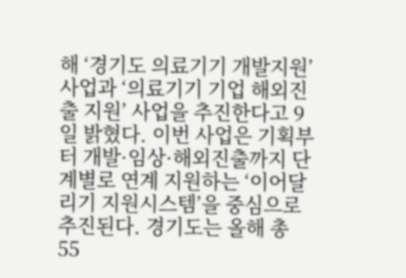해 ‘경기도 의료기기 개발지원’ 사업과 ‘의료기기 기업 해외진출 지원’ 사업을 추진한다고 9일 밝혔다. 이번 사업은 기획부터 개발·임상·해외진출까지 단계별로 연계 지원하는 ‘이어달리기 지원시스템’을 중심으로 추진된다. 경기도는 올해 총 55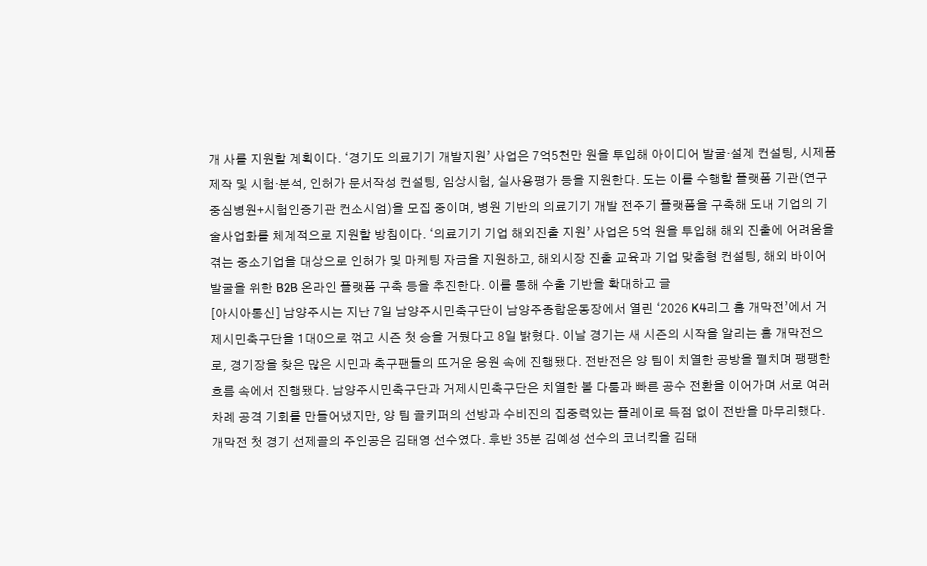개 사를 지원할 계획이다. ‘경기도 의료기기 개발지원’ 사업은 7억5천만 원을 투입해 아이디어 발굴·설계 컨설팅, 시제품 제작 및 시험·분석, 인허가 문서작성 컨설팅, 임상시험, 실사용평가 등을 지원한다. 도는 이를 수행할 플랫폼 기관(연구중심병원+시험인증기관 컨소시엄)을 모집 중이며, 병원 기반의 의료기기 개발 전주기 플랫폼을 구축해 도내 기업의 기술사업화를 체계적으로 지원할 방침이다. ‘의료기기 기업 해외진출 지원’ 사업은 5억 원을 투입해 해외 진출에 어려움을 겪는 중소기업을 대상으로 인허가 및 마케팅 자금을 지원하고, 해외시장 진출 교육과 기업 맞춤형 컨설팅, 해외 바이어 발굴을 위한 B2B 온라인 플랫폼 구축 등을 추진한다. 이를 통해 수출 기반을 확대하고 글
[아시아통신] 남양주시는 지난 7일 남양주시민축구단이 남양주종합운동장에서 열린 ‘2026 K4리그 홈 개막전’에서 거제시민축구단을 1대0으로 꺾고 시즌 첫 승을 거뒀다고 8일 밝혔다. 이날 경기는 새 시즌의 시작을 알리는 홈 개막전으로, 경기장을 찾은 많은 시민과 축구팬들의 뜨거운 응원 속에 진행됐다. 전반전은 양 팀이 치열한 공방을 펼치며 팽팽한 흐름 속에서 진행됐다. 남양주시민축구단과 거제시민축구단은 치열한 볼 다툼과 빠른 공수 전환을 이어가며 서로 여러 차례 공격 기회를 만들어냈지만, 양 팀 골키퍼의 선방과 수비진의 집중력있는 플레이로 득점 없이 전반을 마무리했다. 개막전 첫 경기 선제골의 주인공은 김태영 선수였다. 후반 35분 김예성 선수의 코너킥을 김태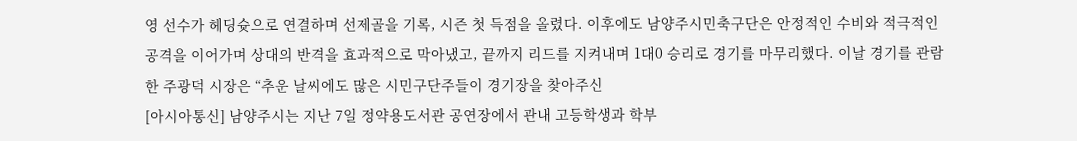영 선수가 헤딩슛으로 연결하며 선제골을 기록, 시즌 첫 득점을 올렸다. 이후에도 남양주시민축구단은 안정적인 수비와 적극적인 공격을 이어가며 상대의 반격을 효과적으로 막아냈고, 끝까지 리드를 지켜내며 1대0 승리로 경기를 마무리했다. 이날 경기를 관람한 주광덕 시장은 “추운 날씨에도 많은 시민구단주들이 경기장을 찾아주신
[아시아통신] 남양주시는 지난 7일 정약용도서관 공연장에서 관내 고등학생과 학부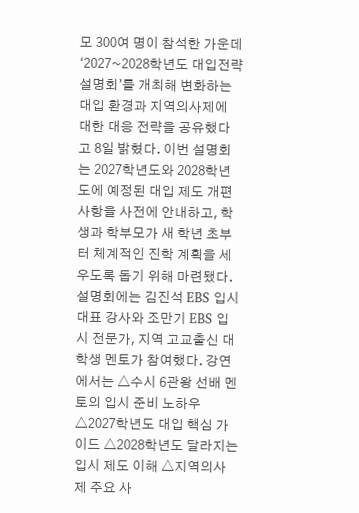모 300여 명이 참석한 가운데 ‘2027~2028학년도 대입전략설명회’를 개최해 변화하는 대입 환경과 지역의사제에 대한 대응 전략을 공유했다고 8일 밝혔다. 이번 설명회는 2027학년도와 2028학년도에 예정된 대입 제도 개편 사항을 사전에 안내하고, 학생과 학부모가 새 학년 초부터 체계적인 진학 계획을 세우도록 돕기 위해 마련됐다. 설명회에는 김진석 EBS 입시 대표 강사와 조만기 EBS 입시 전문가, 지역 고교출신 대학생 멘토가 참여했다. 강연에서는 △수시 6관왕 선배 멘토의 입시 준비 노하우 △2027학년도 대입 핵심 가이드 △2028학년도 달라지는 입시 제도 이해 △지역의사제 주요 사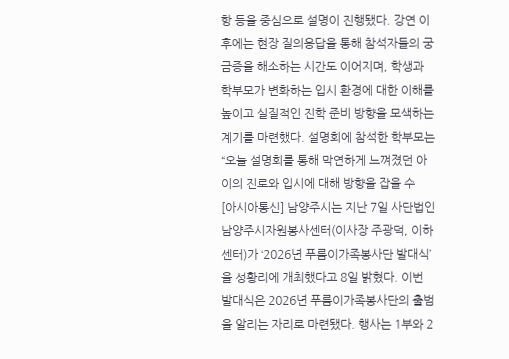항 등을 중심으로 설명이 진행됐다. 강연 이후에는 현장 질의응답을 통해 참석자들의 궁금증을 해소하는 시간도 이어지며, 학생과 학부모가 변화하는 입시 환경에 대한 이해를 높이고 실질적인 진학 준비 방향을 모색하는 계기를 마련했다. 설명회에 참석한 학부모는 “오늘 설명회를 통해 막연하게 느껴졌던 아이의 진로와 입시에 대해 방향을 잡을 수
[아시아통신] 남양주시는 지난 7일 사단법인 남양주시자원봉사센터(이사장 주광덕, 이하 센터)가 ‘2026년 푸름이가족봉사단 발대식’을 성황리에 개최했다고 8일 밝혔다. 이번 발대식은 2026년 푸름이가족봉사단의 출범을 알리는 자리로 마련됐다. 행사는 1부와 2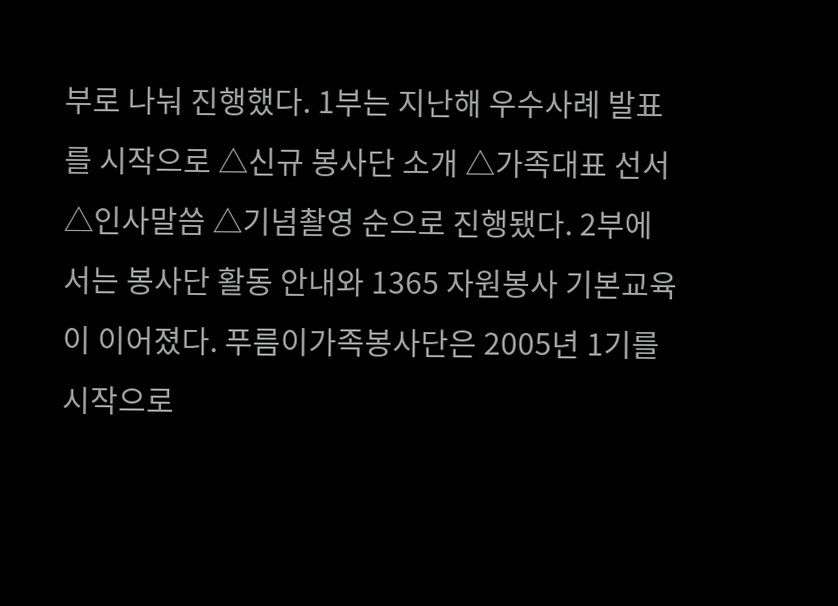부로 나눠 진행했다. 1부는 지난해 우수사례 발표를 시작으로 △신규 봉사단 소개 △가족대표 선서 △인사말씀 △기념촬영 순으로 진행됐다. 2부에서는 봉사단 활동 안내와 1365 자원봉사 기본교육이 이어졌다. 푸름이가족봉사단은 2005년 1기를 시작으로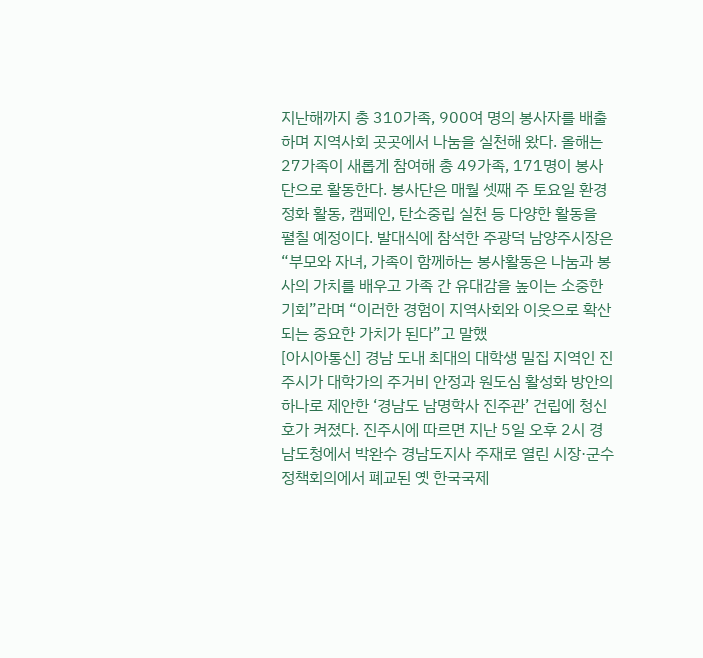지난해까지 총 310가족, 900여 명의 봉사자를 배출하며 지역사회 곳곳에서 나눔을 실천해 왔다. 올해는 27가족이 새롭게 참여해 총 49가족, 171명이 봉사단으로 활동한다. 봉사단은 매월 셋째 주 토요일 환경정화 활동, 캠페인, 탄소중립 실천 등 다양한 활동을 펼칠 예정이다. 발대식에 참석한 주광덕 남양주시장은 “부모와 자녀, 가족이 함께하는 봉사활동은 나눔과 봉사의 가치를 배우고 가족 간 유대감을 높이는 소중한 기회”라며 “이러한 경험이 지역사회와 이웃으로 확산되는 중요한 가치가 된다”고 말했
[아시아통신] 경남 도내 최대의 대학생 밀집 지역인 진주시가 대학가의 주거비 안정과 원도심 활성화 방안의 하나로 제안한 ‘경남도 남명학사 진주관’ 건립에 청신호가 켜졌다. 진주시에 따르면 지난 5일 오후 2시 경남도청에서 박완수 경남도지사 주재로 열린 시장·군수 정책회의에서 폐교된 옛 한국국제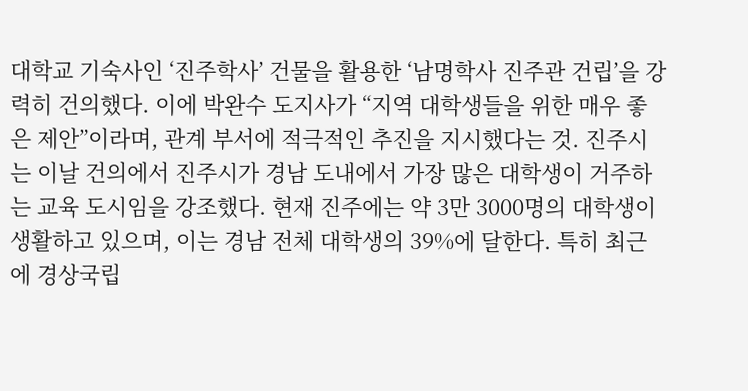대학교 기숙사인 ‘진주학사’ 건물을 활용한 ‘남명학사 진주관 건립’을 강력히 건의했다. 이에 박완수 도지사가 “지역 대학생들을 위한 매우 좋은 제안”이라며, 관계 부서에 적극적인 추진을 지시했다는 것. 진주시는 이날 건의에서 진주시가 경남 도내에서 가장 많은 대학생이 거주하는 교육 도시임을 강조했다. 현재 진주에는 약 3만 3000명의 대학생이 생활하고 있으며, 이는 경남 전체 대학생의 39%에 달한다. 특히 최근에 경상국립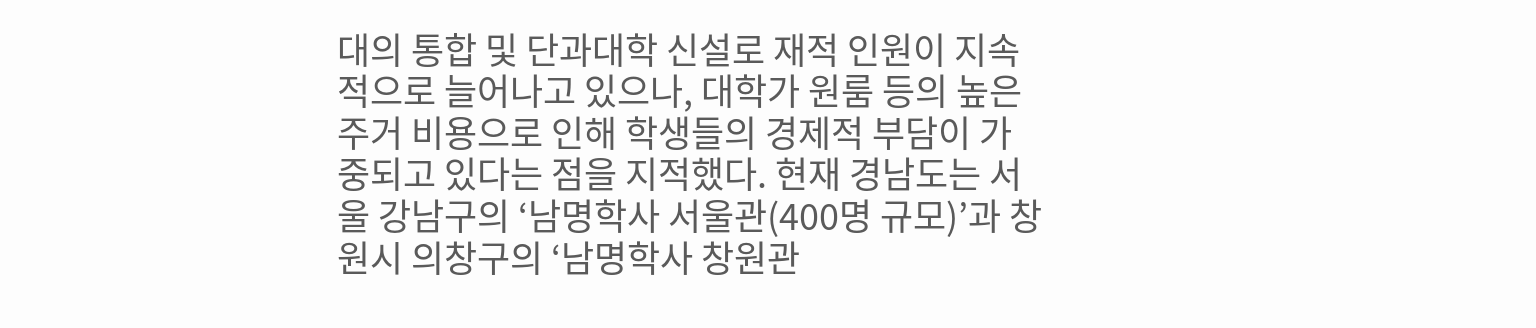대의 통합 및 단과대학 신설로 재적 인원이 지속적으로 늘어나고 있으나, 대학가 원룸 등의 높은 주거 비용으로 인해 학생들의 경제적 부담이 가중되고 있다는 점을 지적했다. 현재 경남도는 서울 강남구의 ‘남명학사 서울관(400명 규모)’과 창원시 의창구의 ‘남명학사 창원관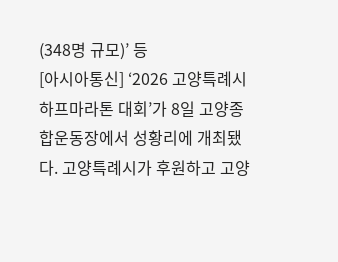(348명 규모)’ 등
[아시아통신] ‘2026 고양특례시 하프마라톤 대회’가 8일 고양종합운동장에서 성황리에 개최됐다. 고양특례시가 후원하고 고양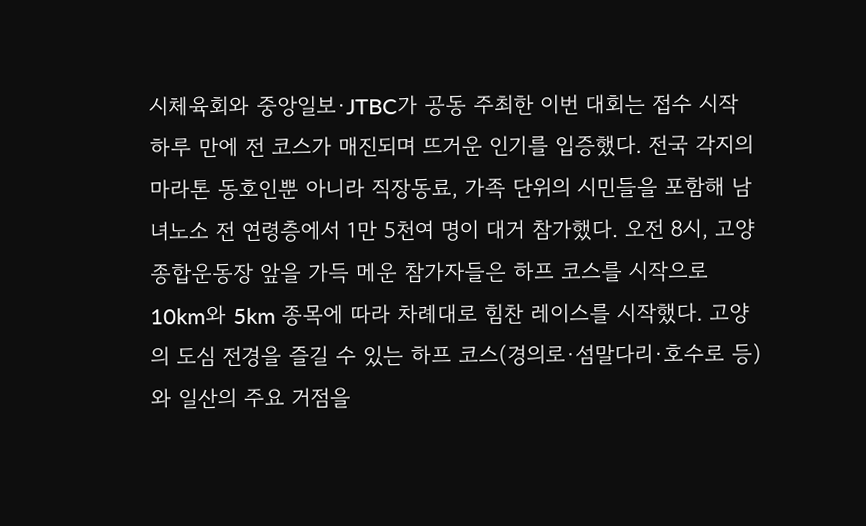시체육회와 중앙일보·JTBC가 공동 주최한 이번 대회는 접수 시작 하루 만에 전 코스가 매진되며 뜨거운 인기를 입증했다. 전국 각지의 마라톤 동호인뿐 아니라 직장동료, 가족 단위의 시민들을 포함해 남녀노소 전 연령층에서 1만 5천여 명이 대거 참가했다. 오전 8시, 고양종합운동장 앞을 가득 메운 참가자들은 하프 코스를 시작으로 10km와 5km 종목에 따라 차례대로 힘찬 레이스를 시작했다. 고양의 도심 전경을 즐길 수 있는 하프 코스(경의로·섬말다리·호수로 등)와 일산의 주요 거점을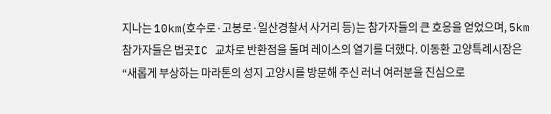지나는 10km(호수로·고봉로·일산경찰서 사거리 등)는 참가자들의 큰 호응을 얻었으며, 5km 참가자들은 법곳IC 교차로 반환점을 돌며 레이스의 열기를 더했다. 이동환 고양특례시장은 “새롭게 부상하는 마라톤의 성지 고양시를 방문해 주신 러너 여러분을 진심으로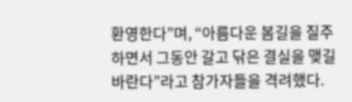환영한다”며, “아름다운 봄길을 질주하면서 그동안 갈고 닦은 결실을 맺길 바란다”라고 참가자들을 격려했다.